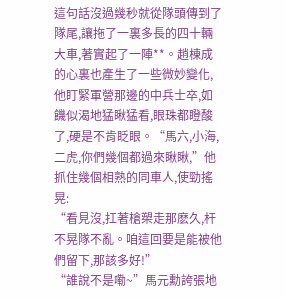這句話沒過幾秒就從隊頭傳到了隊尾,讓拖了一裏多長的四十輛大車,著實起了一陣**。趙棟成的心裏也產生了一些微妙變化,他盯緊軍營那邊的中兵士卒,如饑似渴地猛瞅猛看,眼珠都瞪酸了,硬是不肯眨眼。“馬六,小海,二虎,你們幾個都過來瞅瞅,”他抓住幾個相熟的同車人,使勁搖晃:
“看見沒,扛著槍槊走那麽久,杆不晃隊不亂。咱這回要是能被他們留下,那該多好!”
“誰說不是嘞~”馬元勳誇張地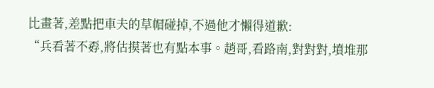比畫著,差點把車夫的草帽碰掉,不過他才懶得道歉:
“兵看著不孬,將估摸著也有點本事。趙哥,看路南,對對對,墳堆那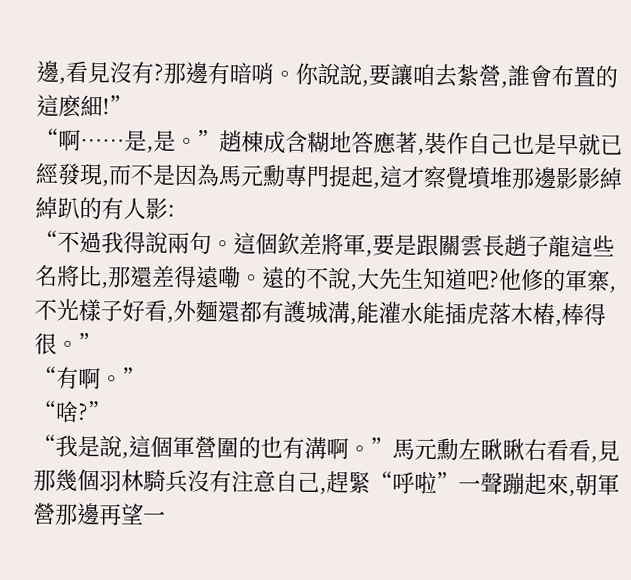邊,看見沒有?那邊有暗哨。你說說,要讓咱去紮營,誰會布置的這麽細!”
“啊……是,是。”趙棟成含糊地答應著,裝作自己也是早就已經發現,而不是因為馬元勳專門提起,這才察覺墳堆那邊影影綽綽趴的有人影:
“不過我得說兩句。這個欽差將軍,要是跟關雲長趙子龍這些名將比,那還差得遠嘞。遠的不說,大先生知道吧?他修的軍寨,不光樣子好看,外麵還都有護城溝,能灌水能插虎落木樁,棒得很。”
“有啊。”
“啥?”
“我是說,這個軍營圍的也有溝啊。”馬元勳左瞅瞅右看看,見那幾個羽林騎兵沒有注意自己,趕緊“呼啦”一聲蹦起來,朝軍營那邊再望一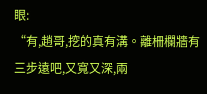眼:
“有,趙哥,挖的真有溝。離柵欄牆有三步遠吧,又寬又深,兩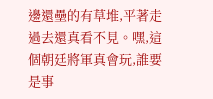邊還壘的有草堆,平著走過去還真看不見。嘿,這個朝廷將軍真會玩,誰要是事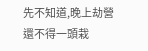先不知道,晚上劫營還不得一頭栽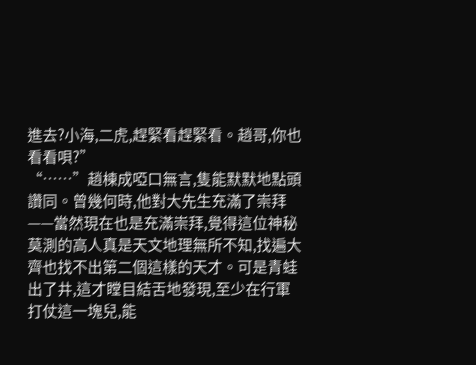進去?小海,二虎,趕緊看趕緊看。趙哥,你也看看唄?”
“……”趙棟成啞口無言,隻能默默地點頭讚同。曾幾何時,他對大先生充滿了崇拜——當然現在也是充滿崇拜,覺得這位神秘莫測的高人真是天文地理無所不知,找遍大齊也找不出第二個這樣的天才。可是青蛙出了井,這才瞠目結舌地發現,至少在行軍打仗這一塊兒,能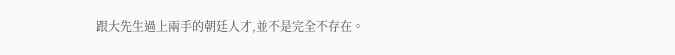跟大先生過上兩手的朝廷人才,並不是完全不存在。